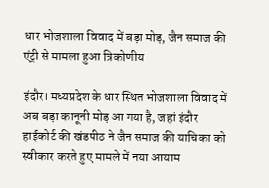धार भोजशाला विवाद में बड़ा मोड़, जैन समाज की एंट्री से मामला हुआ त्रिकोणीय

इंदौर। मध्यप्रदेश के धार स्थित भोजशाला विवाद में अब बड़ा कानूनी मोड़ आ गया है, जहां इंदौर हाईकोर्ट की खंडपीठ ने जैन समाज की याचिका को स्वीकार करते हुए मामले में नया आयाम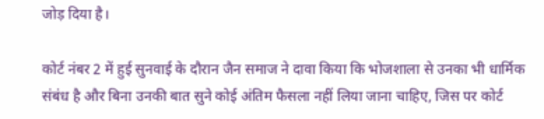जोड़ दिया है।

कोर्ट नंबर 2 में हुई सुनवाई के दौरान जैन समाज ने दावा किया कि भोजशाला से उनका भी धार्मिक संबंध है और बिना उनकी बात सुने कोई अंतिम फैसला नहीं लिया जाना चाहिए, जिस पर कोर्ट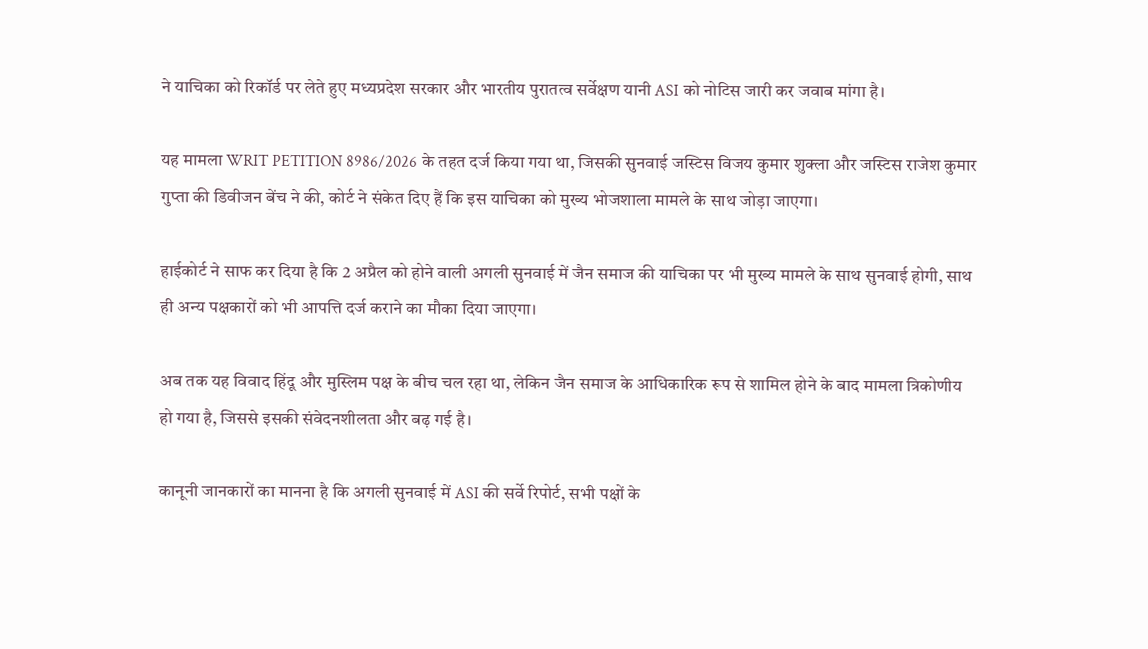ने याचिका को रिकॉर्ड पर लेते हुए मध्यप्रदेश सरकार और भारतीय पुरातत्व सर्वेक्षण यानी ASI को नोटिस जारी कर जवाब मांगा है।

यह मामला WRIT PETITION 8986/2026 के तहत दर्ज किया गया था, जिसकी सुनवाई जस्टिस विजय कुमार शुक्ला और जस्टिस राजेश कुमार गुप्ता की डिवीजन बेंच ने की, कोर्ट ने संकेत दिए हैं कि इस याचिका को मुख्य भोजशाला मामले के साथ जोड़ा जाएगा।

हाईकोर्ट ने साफ कर दिया है कि 2 अप्रैल को होने वाली अगली सुनवाई में जैन समाज की याचिका पर भी मुख्य मामले के साथ सुनवाई होगी, साथ ही अन्य पक्षकारों को भी आपत्ति दर्ज कराने का मौका दिया जाएगा।

अब तक यह विवाद हिंदू और मुस्लिम पक्ष के बीच चल रहा था, लेकिन जैन समाज के आधिकारिक रूप से शामिल होने के बाद मामला त्रिकोणीय हो गया है, जिससे इसकी संवेदनशीलता और बढ़ गई है।

कानूनी जानकारों का मानना है कि अगली सुनवाई में ASI की सर्वे रिपोर्ट, सभी पक्षों के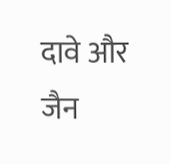दावे और जैन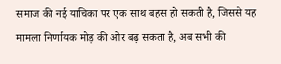समाज की नई याचिका पर एक साथ बहस हो सकती है, जिससे यह मामला निर्णायक मोड़ की ओर बढ़ सकता है, अब सभी की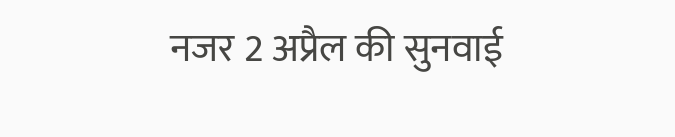नजर 2 अप्रैल की सुनवाई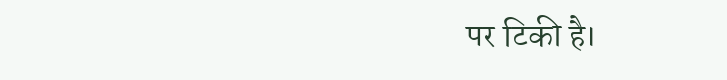पर टिकी है।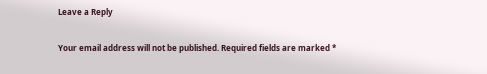Leave a Reply

Your email address will not be published. Required fields are marked *